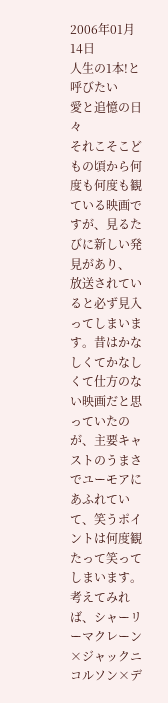2006年01月14日
人生の1本!と呼びたい
愛と追憶の日々
それこそこどもの頃から何度も何度も観ている映画ですが、見るたびに新しい発見があり、 放送されていると必ず見入ってしまいます。昔はかなしくてかなしくて仕方のない映画だと思っていたのが、主要キャストのうまさでユーモアにあふれていて、笑うポイントは何度観たって笑ってしまいます。考えてみれば、シャーリーマクレーン×ジャックニコルソン×デ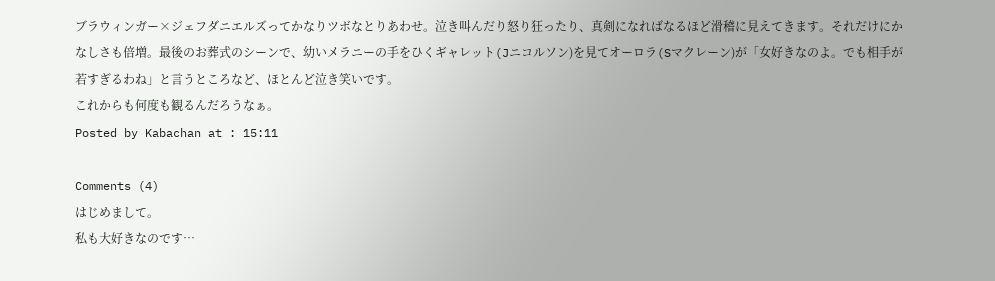ブラウィンガー×ジェフダニエルズってかなりツボなとりあわせ。泣き叫んだり怒り狂ったり、真剣になればなるほど滑稽に見えてきます。それだけにかなしさも倍増。最後のお葬式のシーンで、幼いメラニーの手をひくギャレット(Jニコルソン)を見てオーロラ(Sマクレーン)が「女好きなのよ。でも相手が若すぎるわね」と言うところなど、ほとんど泣き笑いです。
これからも何度も観るんだろうなぁ。
Posted by Kabachan at : 15:11

Comments (4)
はじめまして。
私も大好きなのです…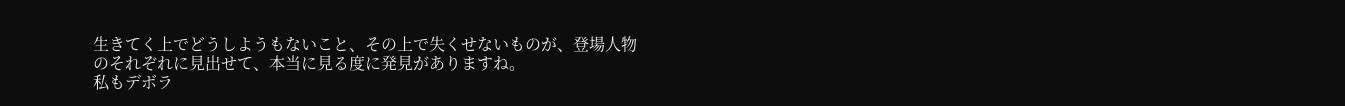生きてく上でどうしようもないこと、その上で失くせないものが、登場人物のそれぞれに見出せて、本当に見る度に発見がありますね。
私もデボラ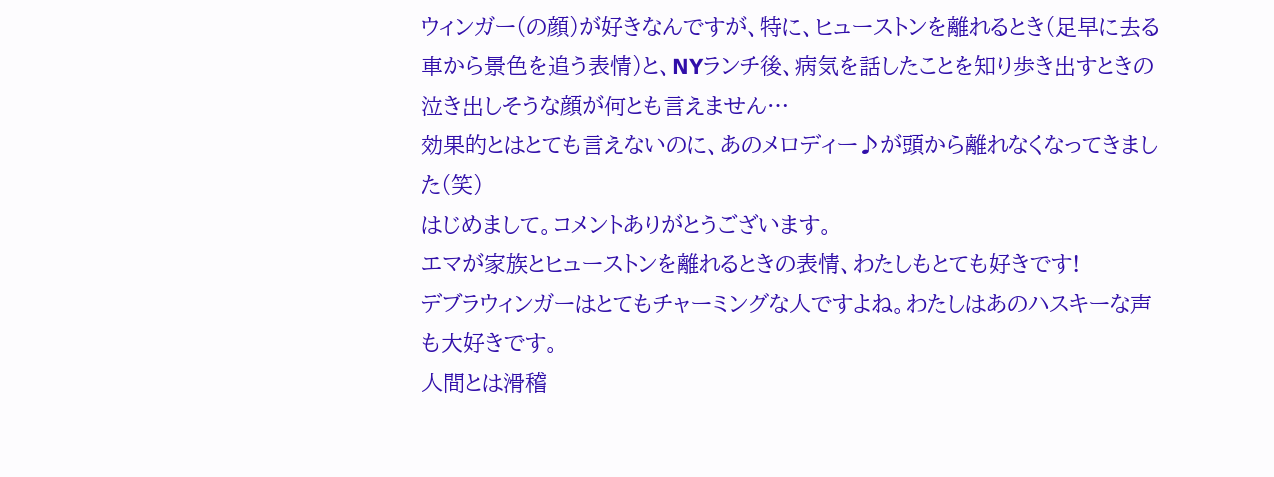ウィンガー(の顔)が好きなんですが、特に、ヒューストンを離れるとき(足早に去る車から景色を追う表情)と、NYランチ後、病気を話したことを知り歩き出すときの泣き出しそうな顔が何とも言えません…
効果的とはとても言えないのに、あのメロディー♪が頭から離れなくなってきました(笑)
はじめまして。コメントありがとうございます。
エマが家族とヒューストンを離れるときの表情、わたしもとても好きです!
デブラウィンガーはとてもチャーミングな人ですよね。わたしはあのハスキーな声も大好きです。
人間とは滑稽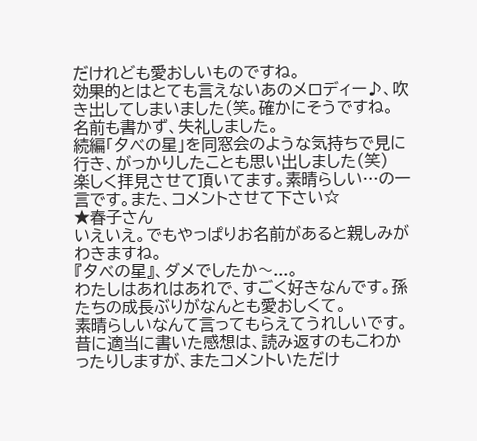だけれども愛おしいものですね。
効果的とはとても言えないあのメロディー♪、吹き出してしまいました(笑。確かにそうですね。
名前も書かず、失礼しました。
続編「夕べの星」を同窓会のような気持ちで見に行き、がっかりしたことも思い出しました(笑)
楽しく拝見させて頂いてます。素晴らしい…の一言です。また、コメントさせて下さい☆
★春子さん
いえいえ。でもやっぱりお名前があると親しみがわきますね。
『夕べの星』、ダメでしたか〜...。
わたしはあれはあれで、すごく好きなんです。孫たちの成長ぶりがなんとも愛おしくて。
素晴らしいなんて言ってもらえてうれしいです。昔に適当に書いた感想は、読み返すのもこわかったりしますが、またコメントいただけ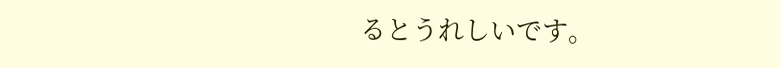るとうれしいです。